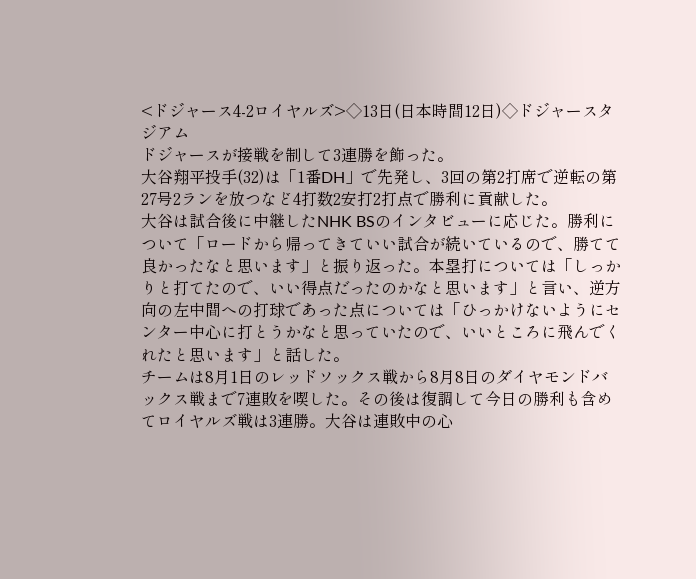<ドジャース4-2ロイヤルズ>◇13日(日本時間12日)◇ドジャースタジアム
ドジャースが接戦を制して3連勝を飾った。
大谷翔平投手(32)は「1番DH」で先発し、3回の第2打席で逆転の第27号2ランを放つなど4打数2安打2打点で勝利に貢献した。
大谷は試合後に中継したNHK BSのインタビューに応じた。勝利について「ロードから帰ってきていい試合が続いているので、勝てて良かったなと思います」と振り返った。本塁打については「しっかりと打てたので、いい得点だったのかなと思います」と言い、逆方向の左中間への打球であった点については「ひっかけないようにセンター中心に打とうかなと思っていたので、いいところに飛んでくれたと思います」と話した。
チームは8月1日のレッドソックス戦から8月8日のダイヤモンドバックス戦まで7連敗を喫した。その後は復調して今日の勝利も含めてロイヤルズ戦は3連勝。大谷は連敗中の心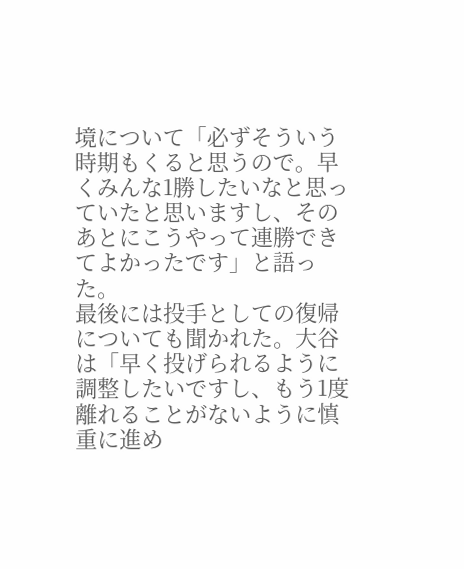境について「必ずそういう時期もくると思うので。早くみんな1勝したいなと思っていたと思いますし、そのあとにこうやって連勝できてよかったです」と語った。
最後には投手としての復帰についても聞かれた。大谷は「早く投げられるように調整したいですし、もう1度離れることがないように慎重に進め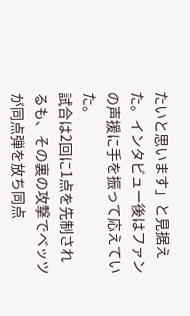たいと思います」と見据えた。インタビュー後はファンの声援に手を振って応えていた。
試合は2回に1点を先制されるも、その裏の攻撃でベッツが同点弾を放ち同点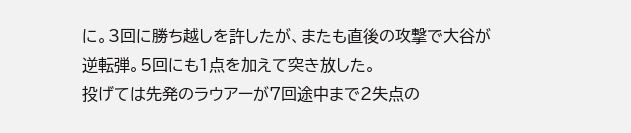に。3回に勝ち越しを許したが、またも直後の攻撃で大谷が逆転弾。5回にも1点を加えて突き放した。
投げては先発のラウアーが7回途中まで2失点の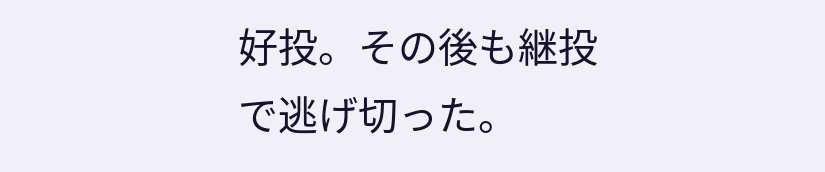好投。その後も継投で逃げ切った。